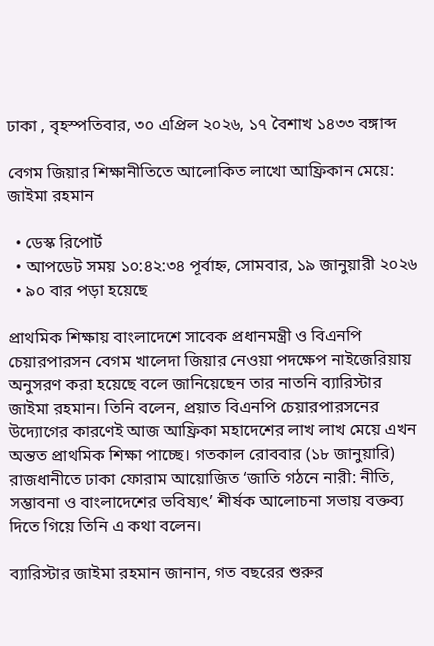ঢাকা , বৃহস্পতিবার, ৩০ এপ্রিল ২০২৬, ১৭ বৈশাখ ১৪৩৩ বঙ্গাব্দ

বেগম জিয়ার শিক্ষানীতিতে আলোকিত লাখো আফ্রিকান মেয়ে: জাইমা রহমান

  • ডেস্ক রিপোর্ট
  • আপডেট সময় ১০:৪২:৩৪ পূর্বাহ্ন, সোমবার, ১৯ জানুয়ারী ২০২৬
  • ৯০ বার পড়া হয়েছে

প্রাথমিক শিক্ষায় বাংলাদেশে সাবেক প্রধানমন্ত্রী ও বিএনপি চেয়ারপারসন বেগম খালেদা জিয়ার নেওয়া পদক্ষেপ নাইজেরিয়ায় অনুসরণ করা হয়েছে বলে জানিয়েছেন তার নাতনি ব্যারিস্টার জাইমা রহমান। তিনি বলেন, প্রয়াত বিএনপি চেয়ারপারসনের উদ্যোগের কারণেই আজ আফ্রিকা মহাদেশের লাখ লাখ মেয়ে এখন অন্তত প্রাথমিক শিক্ষা পাচ্ছে। গতকাল রোববার (১৮ জানুয়ারি) রাজধানীতে ঢাকা ফোরাম আয়োজিত ‘জাতি গঠনে নারী: নীতি, সম্ভাবনা ও বাংলাদেশের ভবিষ্যৎ’ শীর্ষক আলোচনা সভায় বক্তব্য দিতে গিয়ে তিনি এ কথা বলেন।

ব্যারিস্টার জাইমা রহমান জানান, গত বছরের শুরুর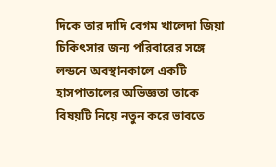দিকে তার দাদি বেগম খালেদা জিয়া চিকিৎসার জন্য পরিবারের সঙ্গে লন্ডনে অবস্থানকালে একটি হাসপাতালের অভিজ্ঞতা তাকে বিষয়টি নিয়ে নতুন করে ভাবতে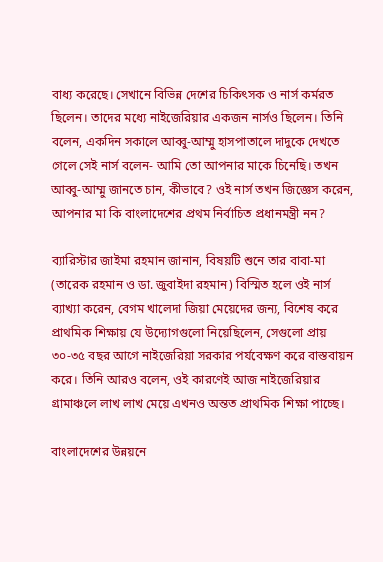বাধ্য করেছে। সেখানে বিভিন্ন দেশের চিকিৎসক ও নার্স কর্মরত ছিলেন। তাদের মধ্যে নাইজেরিয়ার একজন নার্সও ছিলেন। তিনি বলেন, একদিন সকালে আব্বু-আম্মু হাসপাতালে দাদুকে দেখতে গেলে সেই নার্স বলেন- আমি তো আপনার মাকে চিনেছি। তখন আব্বু-আম্মু জানতে চান, কীভাবে? ওই নার্স তখন জিজ্ঞেস করেন, আপনার মা কি বাংলাদেশের প্রথম নির্বাচিত প্রধানমন্ত্রী নন?

ব্যারিস্টার জাইমা রহমান জানান, বিষয়টি শুনে তার বাবা-মা (তারেক রহমান ও ডা. জুবাইদা রহমান) বিস্মিত হলে ওই নার্স ব্যাখ্যা করেন, বেগম খালেদা জিয়া মেয়েদের জন্য, বিশেষ করে প্রাথমিক শিক্ষায় যে উদ্যোগগুলো নিয়েছিলেন, সেগুলো প্রায় ৩০-৩৫ বছর আগে নাইজেরিয়া সরকার পর্যবেক্ষণ করে বাস্তবায়ন করে। তিনি আরও বলেন, ওই কারণেই আজ নাইজেরিয়ার গ্রামাঞ্চলে লাখ লাখ মেয়ে এখনও অন্তত প্রাথমিক শিক্ষা পাচ্ছে।

বাংলাদেশের উন্নয়নে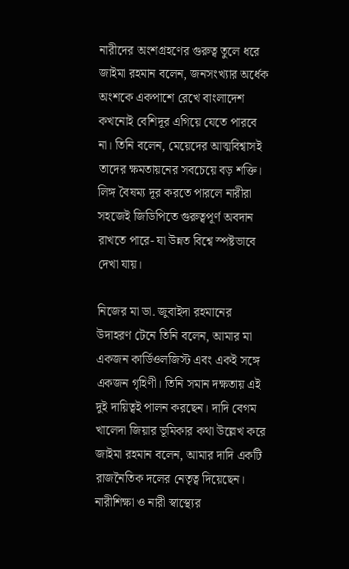নারীদের অংশগ্রহণের গুরুত্ব তুলে ধরে জাইমা রহমান বলেন, জনসংখ্যার অর্ধেক অংশকে একপাশে রেখে বাংলাদেশ কখনোই বেশিদূর এগিয়ে যেতে পারবে না। তিনি বলেন, মেয়েদের আত্মবিশ্বাসই তাদের ক্ষমতায়নের সবচেয়ে বড় শক্তি। লিঙ্গ বৈষম্য দূর করতে পারলে নারীরা সহজেই জিডিপিতে গুরুত্বপূর্ণ অবদান রাখতে পারে- যা উন্নত বিশ্বে স্পষ্টভাবে দেখা যায়।

নিজের মা ডা. জুবাইদা রহমানের উদাহরণ টেনে তিনি বলেন, আমার মা একজন কার্ডিওলজিস্ট এবং একই সঙ্গে একজন গৃহিণী। তিনি সমান দক্ষতায় এই দুই দায়িত্বই পালন করছেন। দাদি বেগম খালেদা জিয়ার ভূমিকার কথা উল্লেখ করে জাইমা রহমান বলেন, আমার দাদি একটি রাজনৈতিক দলের নেতৃত্ব দিয়েছেন। নারীশিক্ষা ও নারী স্বাস্থ্যের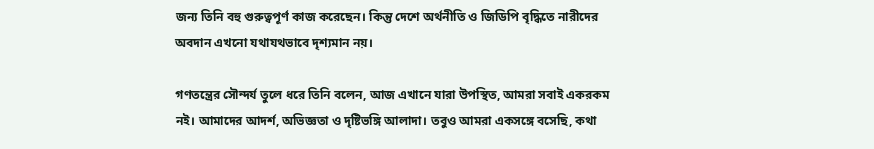জন্য তিনি বহু গুরুত্বপূর্ণ কাজ করেছেন। কিন্তু দেশে অর্থনীতি ও জিডিপি বৃদ্ধিতে নারীদের অবদান এখনো যথাযথভাবে দৃশ্যমান নয়।

গণতন্ত্রের সৌন্দর্য তুলে ধরে তিনি বলেন, আজ এখানে যারা উপস্থিত, আমরা সবাই একরকম নই। আমাদের আদর্শ, অভিজ্ঞতা ও দৃষ্টিভঙ্গি আলাদা। তবুও আমরা একসঙ্গে বসেছি, কথা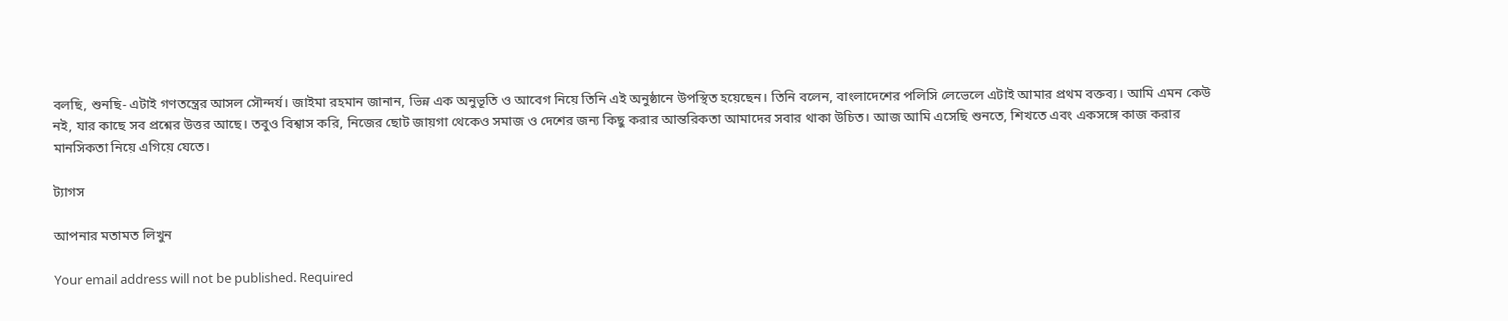বলছি, শুনছি- এটাই গণতন্ত্রের আসল সৌন্দর্য। জাইমা রহমান জানান, ভিন্ন এক অনুভূতি ও আবেগ নিয়ে তিনি এই অনুষ্ঠানে উপস্থিত হয়েছেন। তিনি বলেন, বাংলাদেশের পলিসি লেভেলে এটাই আমার প্রথম বক্তব্য। আমি এমন কেউ নই, যার কাছে সব প্রশ্নের উত্তর আছে। তবুও বিশ্বাস করি, নিজের ছোট জায়গা থেকেও সমাজ ও দেশের জন্য কিছু করার আন্তরিকতা আমাদের সবার থাকা উচিত। আজ আমি এসেছি শুনতে, শিখতে এবং একসঙ্গে কাজ করার মানসিকতা নিয়ে এগিয়ে যেতে।

ট্যাগস

আপনার মতামত লিখুন

Your email address will not be published. Required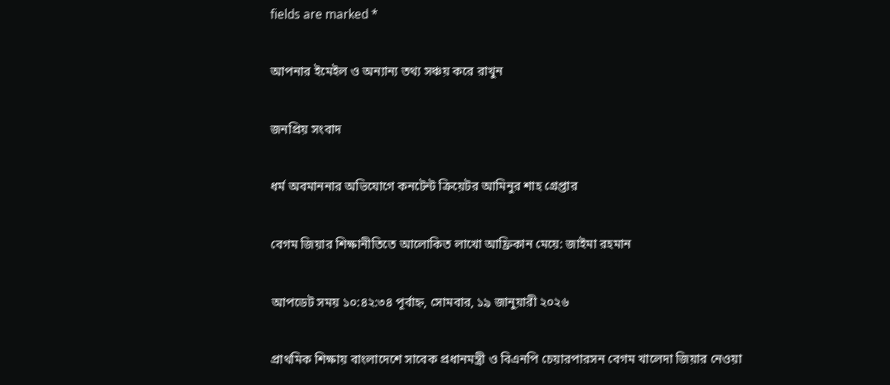fields are marked *

আপনার ইমেইল ও অন্যান্য তথ্য সঞ্চয় করে রাখুন

জনপ্রিয় সংবাদ

ধর্ম অবমাননার অভিযোগে কনটেন্ট ক্রিয়েটর আমিনুর শাহ গ্রেপ্তার

বেগম জিয়ার শিক্ষানীতিতে আলোকিত লাখো আফ্রিকান মেয়ে: জাইমা রহমান

আপডেট সময় ১০:৪২:৩৪ পূর্বাহ্ন, সোমবার, ১৯ জানুয়ারী ২০২৬

প্রাথমিক শিক্ষায় বাংলাদেশে সাবেক প্রধানমন্ত্রী ও বিএনপি চেয়ারপারসন বেগম খালেদা জিয়ার নেওয়া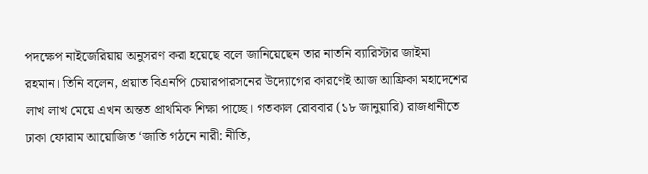পদক্ষেপ নাইজেরিয়ায় অনুসরণ করা হয়েছে বলে জানিয়েছেন তার নাতনি ব্যারিস্টার জাইমা রহমান। তিনি বলেন, প্রয়াত বিএনপি চেয়ারপারসনের উদ্যোগের কারণেই আজ আফ্রিকা মহাদেশের লাখ লাখ মেয়ে এখন অন্তত প্রাথমিক শিক্ষা পাচ্ছে। গতকাল রোববার (১৮ জানুয়ারি) রাজধানীতে ঢাকা ফোরাম আয়োজিত ‘জাতি গঠনে নারী: নীতি,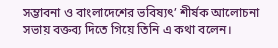সম্ভাবনা ও বাংলাদেশের ভবিষ্যৎ’ শীর্ষক আলোচনা সভায় বক্তব্য দিতে গিয়ে তিনি এ কথা বলেন।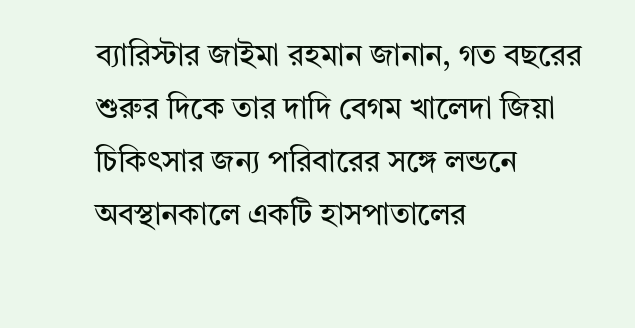ব্যারিস্টার জাইমা রহমান জানান, গত বছরের শুরুর দিকে তার দাদি বেগম খালেদা জিয়া চিকিৎসার জন্য পরিবারের সঙ্গে লন্ডনে অবস্থানকালে একটি হাসপাতালের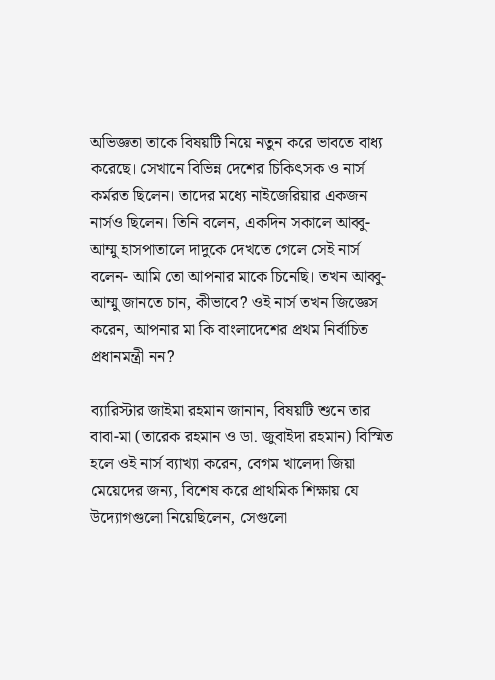অভিজ্ঞতা তাকে বিষয়টি নিয়ে নতুন করে ভাবতে বাধ্য করেছে। সেখানে বিভিন্ন দেশের চিকিৎসক ও নার্স কর্মরত ছিলেন। তাদের মধ্যে নাইজেরিয়ার একজন নার্সও ছিলেন। তিনি বলেন, একদিন সকালে আব্বু-আম্মু হাসপাতালে দাদুকে দেখতে গেলে সেই নার্স বলেন- আমি তো আপনার মাকে চিনেছি। তখন আব্বু-আম্মু জানতে চান, কীভাবে? ওই নার্স তখন জিজ্ঞেস করেন, আপনার মা কি বাংলাদেশের প্রথম নির্বাচিত প্রধানমন্ত্রী নন?

ব্যারিস্টার জাইমা রহমান জানান, বিষয়টি শুনে তার বাবা-মা (তারেক রহমান ও ডা. জুবাইদা রহমান) বিস্মিত হলে ওই নার্স ব্যাখ্যা করেন, বেগম খালেদা জিয়া মেয়েদের জন্য, বিশেষ করে প্রাথমিক শিক্ষায় যে উদ্যোগগুলো নিয়েছিলেন, সেগুলো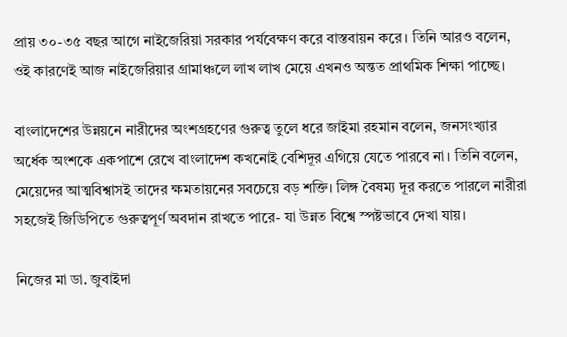প্রায় ৩০-৩৫ বছর আগে নাইজেরিয়া সরকার পর্যবেক্ষণ করে বাস্তবায়ন করে। তিনি আরও বলেন, ওই কারণেই আজ নাইজেরিয়ার গ্রামাঞ্চলে লাখ লাখ মেয়ে এখনও অন্তত প্রাথমিক শিক্ষা পাচ্ছে।

বাংলাদেশের উন্নয়নে নারীদের অংশগ্রহণের গুরুত্ব তুলে ধরে জাইমা রহমান বলেন, জনসংখ্যার অর্ধেক অংশকে একপাশে রেখে বাংলাদেশ কখনোই বেশিদূর এগিয়ে যেতে পারবে না। তিনি বলেন, মেয়েদের আত্মবিশ্বাসই তাদের ক্ষমতায়নের সবচেয়ে বড় শক্তি। লিঙ্গ বৈষম্য দূর করতে পারলে নারীরা সহজেই জিডিপিতে গুরুত্বপূর্ণ অবদান রাখতে পারে- যা উন্নত বিশ্বে স্পষ্টভাবে দেখা যায়।

নিজের মা ডা. জুবাইদা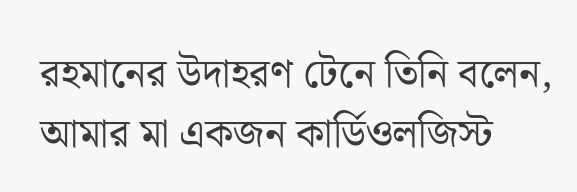রহমানের উদাহরণ টেনে তিনি বলেন, আমার মা একজন কার্ডিওলজিস্ট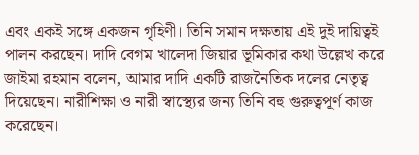এবং একই সঙ্গে একজন গৃহিণী। তিনি সমান দক্ষতায় এই দুই দায়িত্বই পালন করছেন। দাদি বেগম খালেদা জিয়ার ভূমিকার কথা উল্লেখ করে জাইমা রহমান বলেন, আমার দাদি একটি রাজনৈতিক দলের নেতৃত্ব দিয়েছেন। নারীশিক্ষা ও নারী স্বাস্থ্যের জন্য তিনি বহু গুরুত্বপূর্ণ কাজ করেছেন।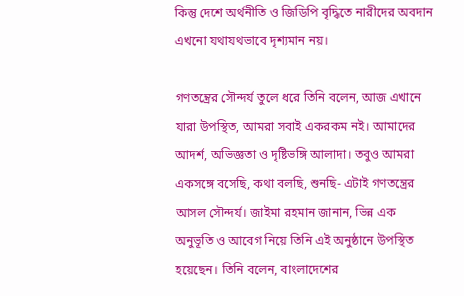কিন্তু দেশে অর্থনীতি ও জিডিপি বৃদ্ধিতে নারীদের অবদান এখনো যথাযথভাবে দৃশ্যমান নয়।

গণতন্ত্রের সৌন্দর্য তুলে ধরে তিনি বলেন, আজ এখানে যারা উপস্থিত, আমরা সবাই একরকম নই। আমাদের আদর্শ, অভিজ্ঞতা ও দৃষ্টিভঙ্গি আলাদা। তবুও আমরা একসঙ্গে বসেছি, কথা বলছি, শুনছি- এটাই গণতন্ত্রের আসল সৌন্দর্য। জাইমা রহমান জানান, ভিন্ন এক অনুভূতি ও আবেগ নিয়ে তিনি এই অনুষ্ঠানে উপস্থিত হয়েছেন। তিনি বলেন, বাংলাদেশের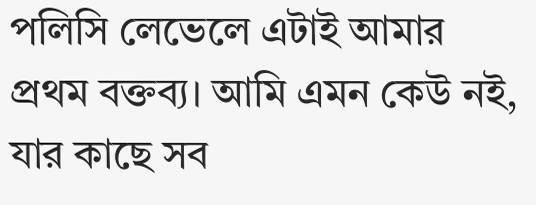পলিসি লেভেলে এটাই আমার প্রথম বক্তব্য। আমি এমন কেউ নই, যার কাছে সব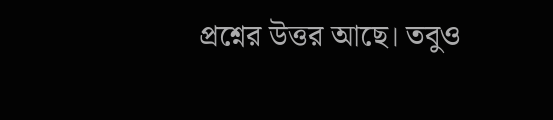প্রশ্নের উত্তর আছে। তবুও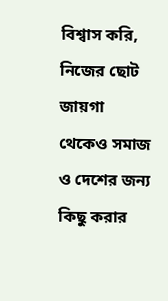বিশ্বাস করি, নিজের ছোট জায়গা থেকেও সমাজ ও দেশের জন্য কিছু করার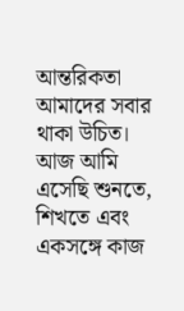আন্তরিকতা আমাদের সবার থাকা উচিত। আজ আমি এসেছি শুনতে, শিখতে এবং একসঙ্গে কাজ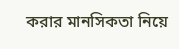করার মানসিকতা নিয়ে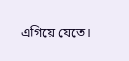এগিয়ে যেতে।